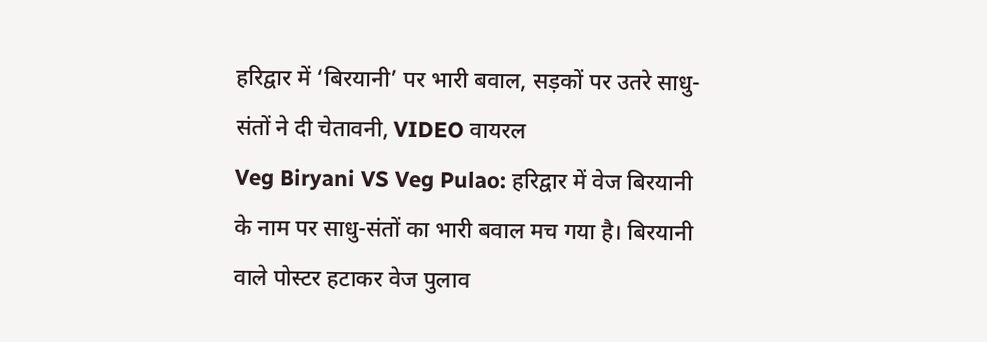हरिद्वार में ‘बिरयानी’ पर भारी बवाल, सड़कों पर उतरे साधु-संतों ने दी चेतावनी, VIDEO वायरल
Veg Biryani VS Veg Pulao: हरिद्वार में वेज बिरयानी के नाम पर साधु-संतों का भारी बवाल मच गया है। बिरयानी वाले पोस्टर हटाकर वेज पुलाव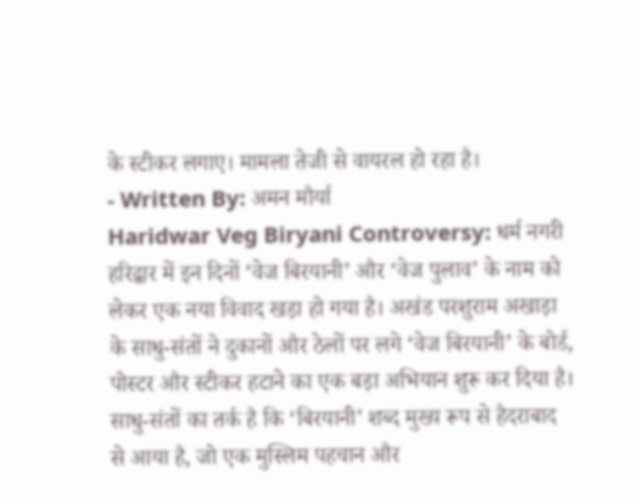के स्टीकर लगाए। मामला तेजी से वायरल हो रहा है।
- Written By: अमन मौर्या
Haridwar Veg Biryani Controversy: धर्म नगरी हरिद्वार में इन दिनों ‘वेज बिरयानी’ और ‘वेज पुलाव’ के नाम को लेकर एक नया विवाद खड़ा हो गया है। अखंड परशुराम अखाड़ा के साधु-संतों ने दुकानों और ठेलों पर लगे ‘वेज बिरयानी’ के बोर्ड, पोस्टर और स्टीकर हटाने का एक बड़ा अभियान शुरू कर दिया है। साधु-संतों का तर्क है कि ‘बिरयानी’ शब्द मुख्य रूप से हैदराबाद से आया है, जो एक मुस्लिम पहचान और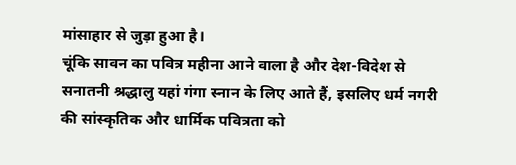मांसाहार से जुड़ा हुआ है।
चूंकि सावन का पवित्र महीना आने वाला है और देश-विदेश से सनातनी श्रद्धालु यहां गंगा स्नान के लिए आते हैं, इसलिए धर्म नगरी की सांस्कृतिक और धार्मिक पवित्रता को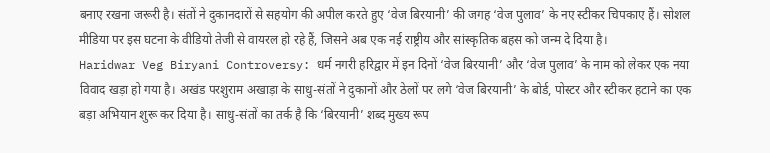बनाए रखना जरूरी है। संतों ने दुकानदारों से सहयोग की अपील करते हुए ‘वेज बिरयानी’ की जगह ‘वेज पुलाव’ के नए स्टीकर चिपकाए हैं। सोशल मीडिया पर इस घटना के वीडियो तेजी से वायरल हो रहे हैं, जिसने अब एक नई राष्ट्रीय और सांस्कृतिक बहस को जन्म दे दिया है।
Haridwar Veg Biryani Controversy: धर्म नगरी हरिद्वार में इन दिनों ‘वेज बिरयानी’ और ‘वेज पुलाव’ के नाम को लेकर एक नया विवाद खड़ा हो गया है। अखंड परशुराम अखाड़ा के साधु-संतों ने दुकानों और ठेलों पर लगे ‘वेज बिरयानी’ के बोर्ड, पोस्टर और स्टीकर हटाने का एक बड़ा अभियान शुरू कर दिया है। साधु-संतों का तर्क है कि ‘बिरयानी’ शब्द मुख्य रूप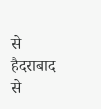से हैदराबाद से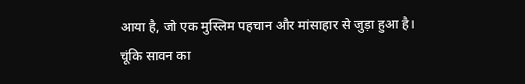आया है, जो एक मुस्लिम पहचान और मांसाहार से जुड़ा हुआ है।
चूंकि सावन का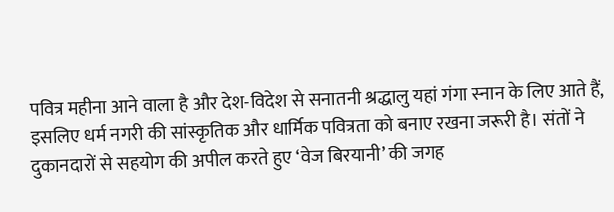पवित्र महीना आने वाला है और देश-विदेश से सनातनी श्रद्धालु यहां गंगा स्नान के लिए आते हैं, इसलिए धर्म नगरी की सांस्कृतिक और धार्मिक पवित्रता को बनाए रखना जरूरी है। संतों ने दुकानदारों से सहयोग की अपील करते हुए ‘वेज बिरयानी’ की जगह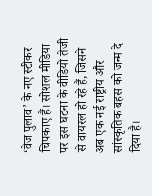‘वेज पुलाव’ के नए स्टीकर चिपकाए हैं। सोशल मीडिया पर इस घटना के वीडियो तेजी से वायरल हो रहे हैं, जिसने अब एक नई राष्ट्रीय और सांस्कृतिक बहस को जन्म दे दिया है।